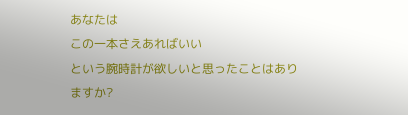あなたは
この一本さえあればいい
という腕時計が欲しいと思ったことはありますか?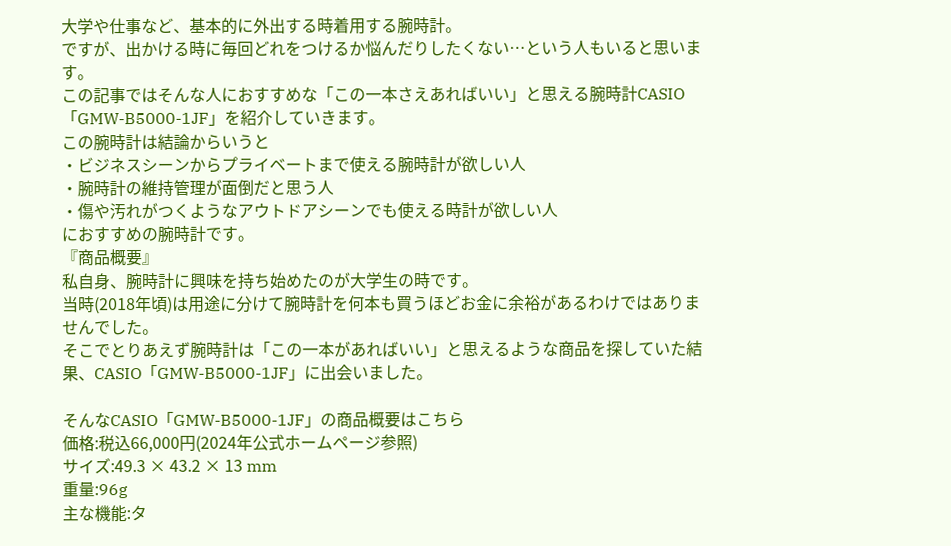大学や仕事など、基本的に外出する時着用する腕時計。
ですが、出かける時に毎回どれをつけるか悩んだりしたくない…という人もいると思います。
この記事ではそんな人におすすめな「この一本さえあればいい」と思える腕時計CASIO「GMW-B5000-1JF」を紹介していきます。
この腕時計は結論からいうと
・ビジネスシーンからプライベートまで使える腕時計が欲しい人
・腕時計の維持管理が面倒だと思う人
・傷や汚れがつくようなアウトドアシーンでも使える時計が欲しい人
におすすめの腕時計です。
『商品概要』
私自身、腕時計に興味を持ち始めたのが大学生の時です。
当時(2018年頃)は用途に分けて腕時計を何本も買うほどお金に余裕があるわけではありませんでした。
そこでとりあえず腕時計は「この一本があればいい」と思えるような商品を探していた結果、CASIO「GMW-B5000-1JF」に出会いました。

そんなCASIO「GMW-B5000-1JF」の商品概要はこちら
価格:税込66,000円(2024年公式ホームページ参照)
サイズ:49.3 × 43.2 × 13 mm
重量:96g
主な機能:タ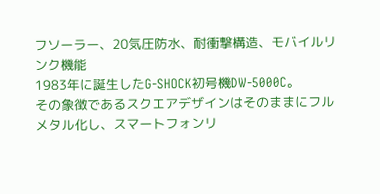フソーラー、20気圧防水、耐衝撃構造、モバイルリンク機能
1983年に誕生したG-SHOCK初号機DW-5000C。
その象徴であるスクエアデザインはそのままにフルメタル化し、スマートフォンリ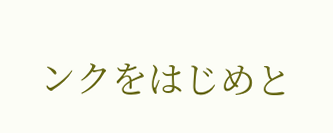ンクをはじめと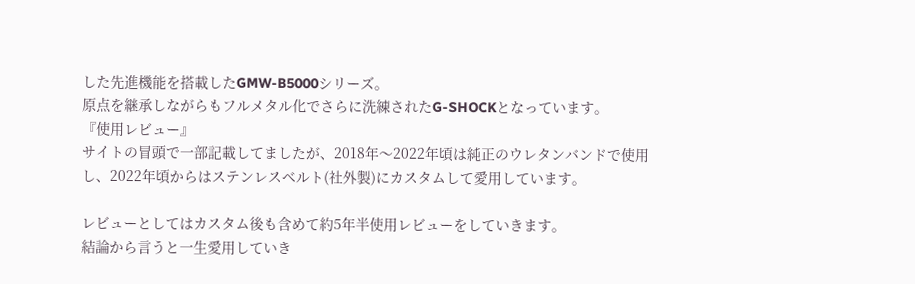した先進機能を搭載したGMW-B5000シリーズ。
原点を継承しながらもフルメタル化でさらに洗練されたG-SHOCKとなっています。
『使用レビュー』
サイトの冒頭で一部記載してましたが、2018年〜2022年頃は純正のウレタンバンドで使用し、2022年頃からはステンレスベルト(社外製)にカスタムして愛用しています。

レビューとしてはカスタム後も含めて約5年半使用レビューをしていきます。
結論から言うと一生愛用していき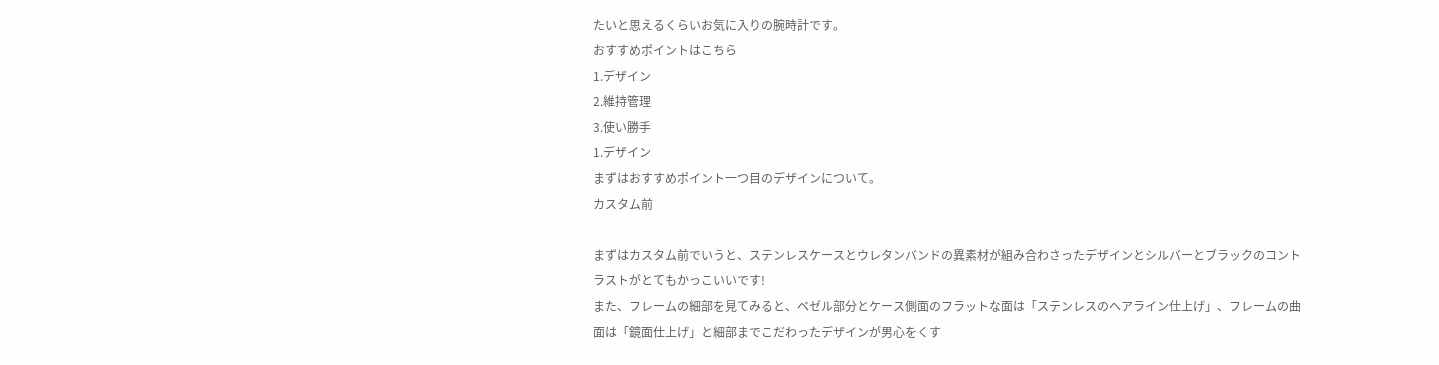たいと思えるくらいお気に入りの腕時計です。
おすすめポイントはこちら
1.デザイン
2.維持管理
3.使い勝手
1.デザイン
まずはおすすめポイント一つ目のデザインについて。
カスタム前

まずはカスタム前でいうと、ステンレスケースとウレタンバンドの異素材が組み合わさったデザインとシルバーとブラックのコントラストがとてもかっこいいです!
また、フレームの細部を見てみると、ベゼル部分とケース側面のフラットな面は「ステンレスのヘアライン仕上げ」、フレームの曲面は「鏡面仕上げ」と細部までこだわったデザインが男心をくす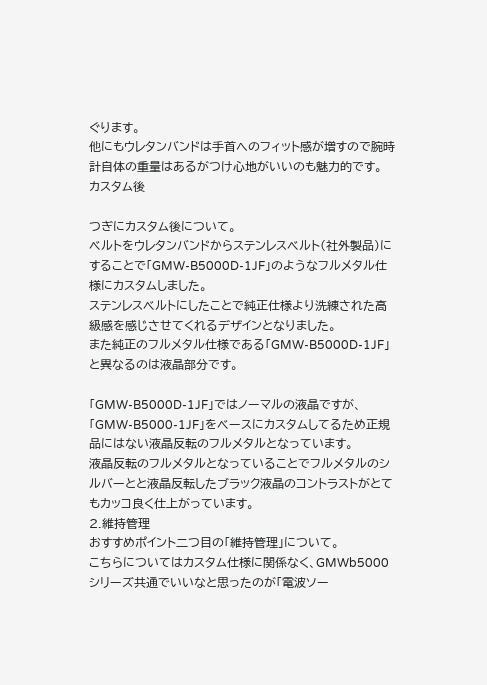ぐります。
他にもウレタンバンドは手首へのフィット感が増すので腕時計自体の重量はあるがつけ心地がいいのも魅力的です。
カスタム後

つぎにカスタム後について。
ベルトをウレタンバンドからステンレスベルト(社外製品)にすることで「GMW-B5000D-1JF」のようなフルメタル仕様にカスタムしました。
ステンレスベルトにしたことで純正仕様より洗練された高級感を感じさせてくれるデザインとなりました。
また純正のフルメタル仕様である「GMW-B5000D-1JF」と異なるのは液晶部分です。

「GMW-B5000D-1JF」ではノーマルの液晶ですが、「GMW-B5000-1JF」をベースにカスタムしてるため正規品にはない液晶反転のフルメタルとなっています。
液晶反転のフルメタルとなっていることでフルメタルのシルバーとと液晶反転したブラック液晶のコントラストがとてもカッコ良く仕上がっています。
2.維持管理
おすすめポイント二つ目の「維持管理」について。
こちらについてはカスタム仕様に関係なく、GMWb5000シリーズ共通でいいなと思ったのが「電波ソー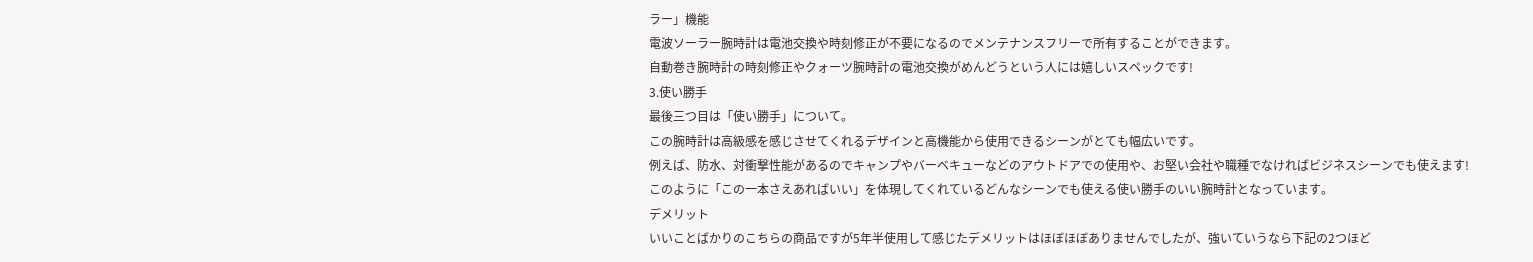ラー」機能
電波ソーラー腕時計は電池交換や時刻修正が不要になるのでメンテナンスフリーで所有することができます。
自動巻き腕時計の時刻修正やクォーツ腕時計の電池交換がめんどうという人には嬉しいスペックです!
3.使い勝手
最後三つ目は「使い勝手」について。
この腕時計は高級感を感じさせてくれるデザインと高機能から使用できるシーンがとても幅広いです。
例えば、防水、対衝撃性能があるのでキャンプやバーベキューなどのアウトドアでの使用や、お堅い会社や職種でなければビジネスシーンでも使えます!
このように「この一本さえあればいい」を体現してくれているどんなシーンでも使える使い勝手のいい腕時計となっています。
デメリット
いいことばかりのこちらの商品ですが5年半使用して感じたデメリットはほぼほぼありませんでしたが、強いていうなら下記の2つほど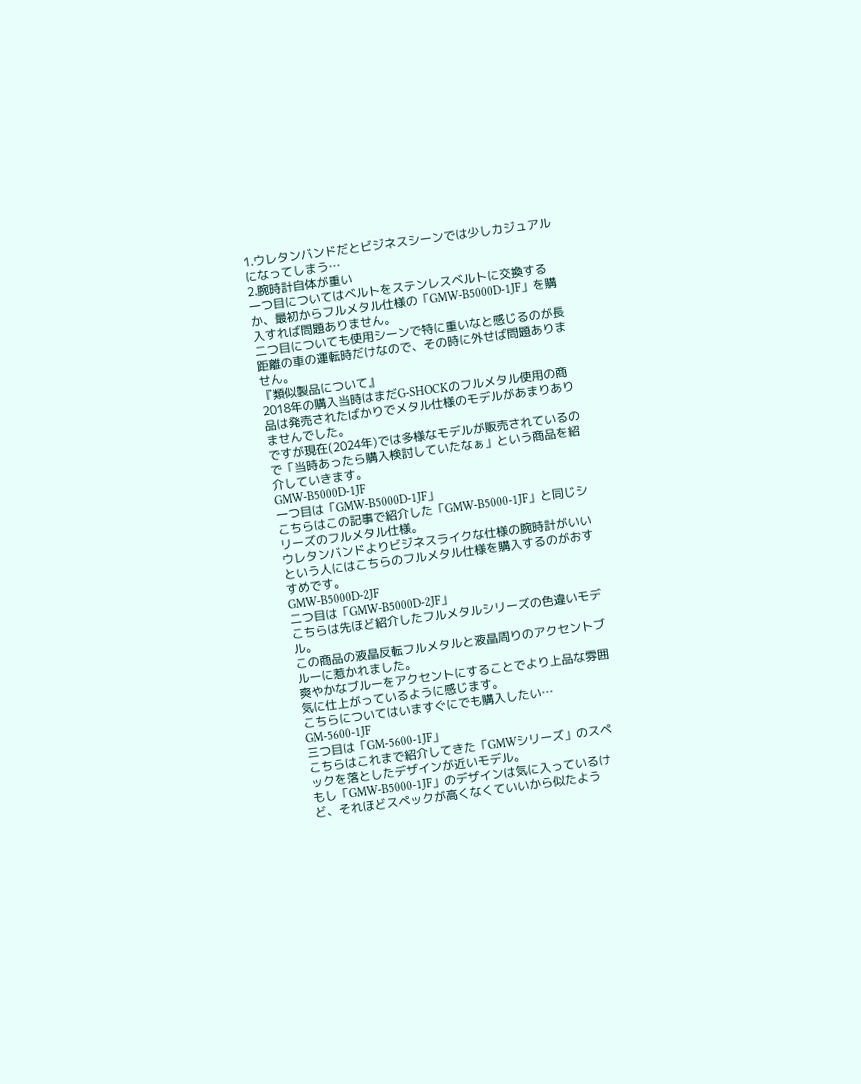1.ウレタンバンドだとビジネスシーンでは少しカジュアルになってしまう…
2.腕時計自体が重い
一つ目についてはベルトをステンレスベルトに交換するか、最初からフルメタル仕様の「GMW-B5000D-1JF」を購入すれば問題ありません。
二つ目についても使用シーンで特に重いなと感じるのが長距離の車の運転時だけなので、その時に外せば問題ありません。
『類似製品について』
2018年の購入当時はまだG-SHOCKのフルメタル使用の商品は発売されたばかりでメタル仕様のモデルがあまりありませんでした。
ですが現在(2024年)では多様なモデルが販売されているので「当時あったら購入検討していたなぁ」という商品を紹介していきます。
GMW-B5000D-1JF
一つ目は「GMW-B5000D-1JF」
こちらはこの記事で紹介した「GMW-B5000-1JF」と同じシリーズのフルメタル仕様。
ウレタンバンドよりビジネスライクな仕様の腕時計がいいという人にはこちらのフルメタル仕様を購入するのがおすすめです。
GMW-B5000D-2JF
二つ目は「GMW-B5000D-2JF」
こちらは先ほど紹介したフルメタルシリーズの色違いモデル。
この商品の液晶反転フルメタルと液晶周りのアクセントブルーに惹かれました。
爽やかなブルーをアクセントにすることでより上品な雰囲気に仕上がっているように感じます。
こちらについてはいますぐにでも購入したい…
GM-5600-1JF
三つ目は「GM-5600-1JF」
こちらはこれまで紹介してきた「GMWシリーズ」のスペックを落としたデザインが近いモデル。
もし「GMW-B5000-1JF」のデザインは気に入っているけど、それほどスペックが高くなくていいから似たよう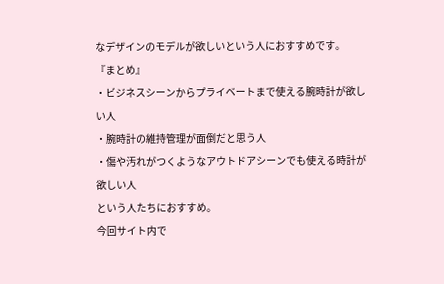なデザインのモデルが欲しいという人におすすめです。
『まとめ』
・ビジネスシーンからプライベートまで使える腕時計が欲しい人
・腕時計の維持管理が面倒だと思う人
・傷や汚れがつくようなアウトドアシーンでも使える時計が欲しい人
という人たちにおすすめ。
今回サイト内で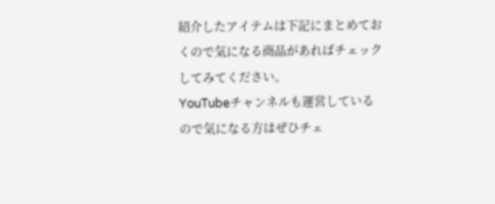紹介したアイテムは下記にまとめておくので気になる商品があればチェックしてみてください。
YouTubeチャンネルも運営しているので気になる方はぜひチェ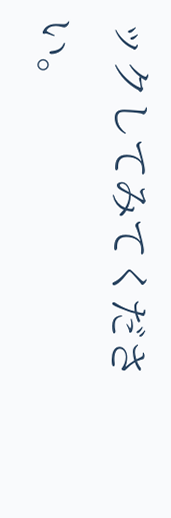ックしてみてください。